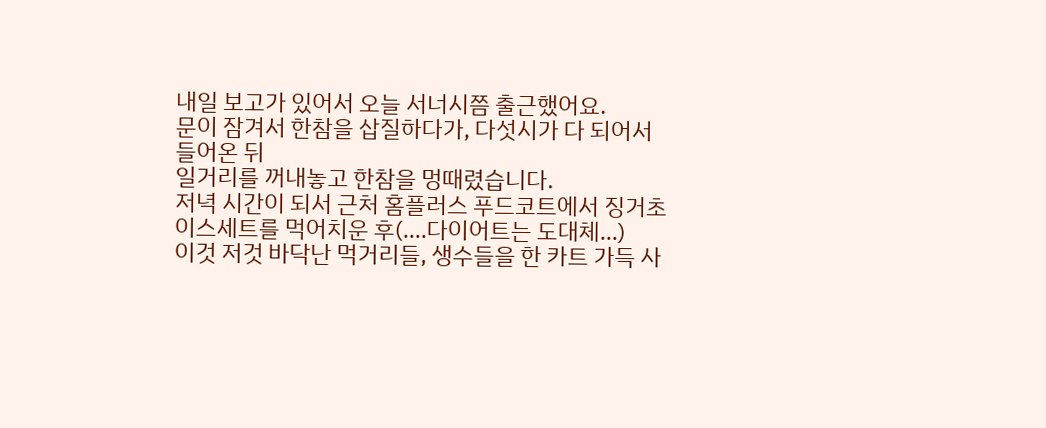내일 보고가 있어서 오늘 서너시쯤 출근했어요.
문이 잠겨서 한참을 삽질하다가, 다섯시가 다 되어서 들어온 뒤
일거리를 꺼내놓고 한참을 멍때렸습니다.
저녁 시간이 되서 근처 홈플러스 푸드코트에서 징거초이스세트를 먹어치운 후(....다이어트는 도대체...)
이것 저것 바닥난 먹거리들, 생수들을 한 카트 가득 사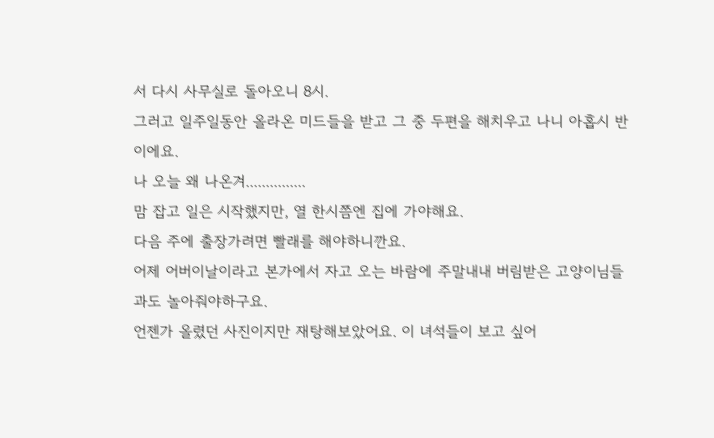서 다시 사무실로 돌아오니 8시.
그러고 일주일동안 올라온 미드들을 받고 그 중 두편을 해치우고 나니 아홉시 반이에요.
나 오늘 왜 나온겨...............
맘 잡고 일은 시작했지만, 열 한시쯤엔 집에 가야해요.
다음 주에 출장가려면 빨래를 해야하니깐요.
어제 어버이날이라고 본가에서 자고 오는 바람에 주말내내 버림받은 고양이님들과도 놀아줘야하구요.
언젠가 올렸던 사진이지만 재탕해보았어요. 이 녀석들이 보고 싶어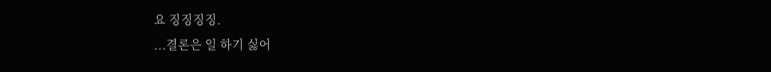요 징징징징.
...결론은 일 하기 싫어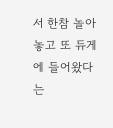서 한참 놀아놓고 또 듀게에 들어왔다는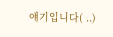얘기입니다( ..)